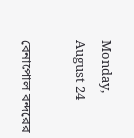Monday, August 24

বেনাপোল বন্দরের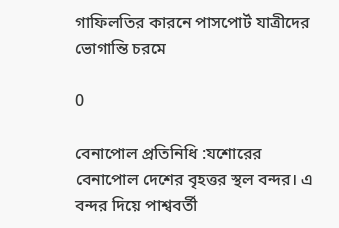গাফিলতির কারনে পাসপোর্ট যাত্রীদের ভোগান্তি চরমে

0

বেনাপোল প্রতিনিধি :যশোরের বেনাপোল দেশের বৃহত্তর স্থল বন্দর। এ বন্দর দিয়ে পাশ্ববর্তী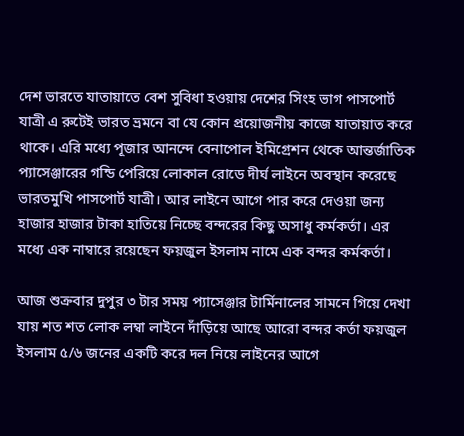দেশ ভারতে যাতায়াতে বেশ সুবিধা হওয়ায় দেশের সিংহ ভাগ পাসপোর্ট যাত্রী এ রুটেই ভারত ভ্রমনে বা যে কোন প্রয়োজনীয় কাজে যাতায়াত করে থাকে। এরি মধ্যে পূজার আনন্দে বেনাপোল ইমিগ্রেশন থেকে আন্তর্জাতিক প্যাসেঞ্জারের গন্ডি পেরিয়ে লোকাল রোডে দীর্ঘ লাইনে অবস্থান করেছে ভারতমুখি পাসপোর্ট যাত্রী। আর লাইনে আগে পার করে দেওয়া জন্য হাজার হাজার টাকা হাতিয়ে নিচ্ছে বন্দরের কিছু অসাধু কর্মকর্তা। এর মধ্যে এক নাম্বারে রয়েছেন ফয়জুল ইসলাম নামে এক বন্দর কর্মকর্তা।

আজ শুক্রবার দুপুর ৩ টার সময় প্যাসেঞ্জার টার্মিনালের সামনে গিয়ে দেখা যায় শত শত লোক লম্বা লাইনে দাঁড়িয়ে আছে আরো বন্দর কর্তা ফয়জুল ইসলাম ৫/৬ জনের একটি করে দল নিয়ে লাইনের আগে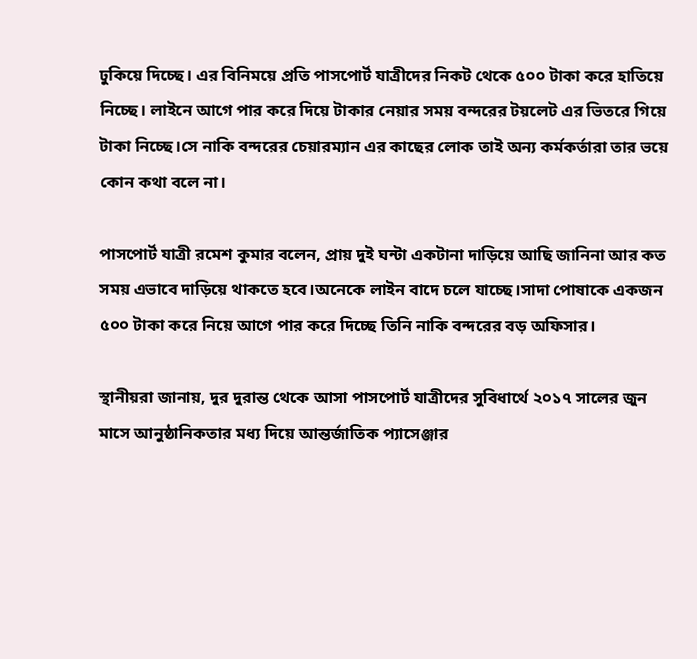ঢুকিয়ে দিচ্ছে। এর বিনিময়ে প্রতি পাসপোর্ট যাত্রীদের নিকট থেকে ৫০০ টাকা করে হাতিয়ে নিচ্ছে। লাইনে আগে পার করে দিয়ে টাকার নেয়ার সময় বন্দরের টয়লেট এর ভিতরে গিয়ে টাকা নিচ্ছে।সে নাকি বন্দরের চেয়ারম্যান এর কাছের লোক তাই অন্য কর্মকর্তারা তার ভয়ে কোন কথা বলে না।

পাসপোর্ট যাত্রী রমেশ কুমার বলেন, প্রায় দুই ঘন্টা একটানা দাড়িয়ে আছি জানিনা আর কত সময় এভাবে দাড়িয়ে থাকতে হবে।অনেকে লাইন বাদে চলে যাচ্ছে।সাদা পোষাকে একজন ৫০০ টাকা করে নিয়ে আগে পার করে দিচ্ছে তিনি নাকি বন্দরের বড় অফিসার।

স্থানীয়রা জানায়, দুর দুরান্ত থেকে আসা পাসপোর্ট যাত্রীদের সুবিধার্থে ২০১৭ সালের জুন মাসে আনুষ্ঠানিকতার মধ্য দিয়ে আন্তর্জাতিক প্যাসেঞ্জার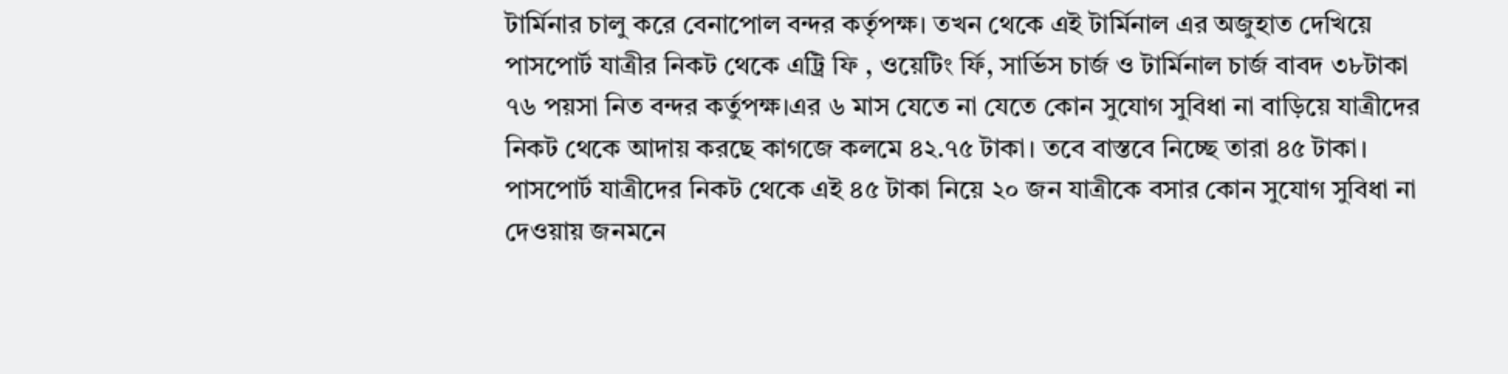টার্মিনার চালু করে বেনাপোল বন্দর কর্তৃপক্ষ। তখন থেকে এই টার্মিনাল এর অজুহাত দেখিয়ে পাসপোর্ট যাত্রীর নিকট থেকে এট্রি ফি , ওয়েটিং র্ফি, সার্ভিস চার্জ ও টার্মিনাল চার্জ বাবদ ৩৮টাকা ৭৬ পয়সা নিত বন্দর কর্তুপক্ষ।এর ৬ মাস যেতে না যেতে কোন সুযোগ সুবিধা না বাড়িয়ে যাত্রীদের নিকট থেকে আদায় করছে কাগজে কলমে ৪২.৭৫ টাকা। তবে বাস্তবে নিচ্ছে তারা ৪৫ টাকা। পাসপোর্ট যাত্রীদের নিকট থেকে এই ৪৫ টাকা নিয়ে ২০ জন যাত্রীকে বসার কোন সুযোগ সুবিধা না দেওয়ায় জনমনে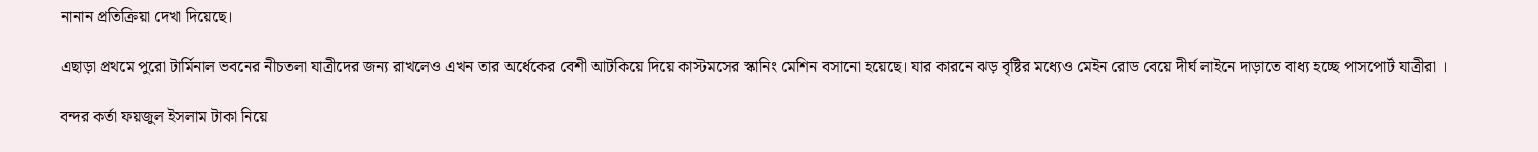নানান প্রতিক্রিয়া দেখা দিয়েছে।

এছাড়া প্রথমে পুরো টার্মিনাল ভবনের নীচতলা যাত্রীদের জন্য রাখলেও এখন তার অর্ধেকের বেশী আটকিয়ে দিয়ে কাস্টমসের স্কানিং মেশিন বসানো হয়েছে। যার কারনে ঝড় বৃষ্টির মধ্যেও মেইন রোড বেয়ে দীর্ঘ লাইনে দাড়াতে বাধ্য হচ্ছে পাসপোর্ট যাত্রীরা ।

বন্দর কর্তা ফয়জুল ইসলাম টাকা নিয়ে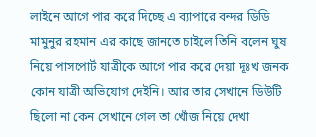লাইনে আগে পার করে দিচ্ছে এ ব্যাপারে বন্দর ডিডি মামুনুর রহমান এর কাছে জানতে চাইলে তিনি বলেন ঘুষ নিয়ে পাসপোর্ট যাত্রীকে আগে পার করে দেয়া দূঃখ জনক কোন যাত্রী অভিযোগ দেইনি। আর তার সেখানে ডিউটি ছিলো না কেন সেখানে গেল তা খোঁজ নিয়ে দেখা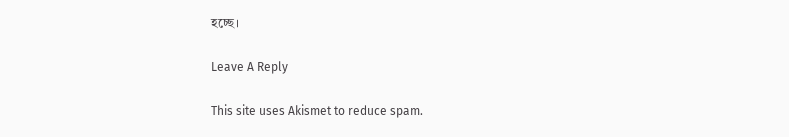হচ্ছে।

Leave A Reply

This site uses Akismet to reduce spam.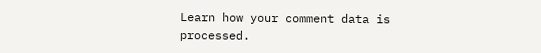Learn how your comment data is processed.